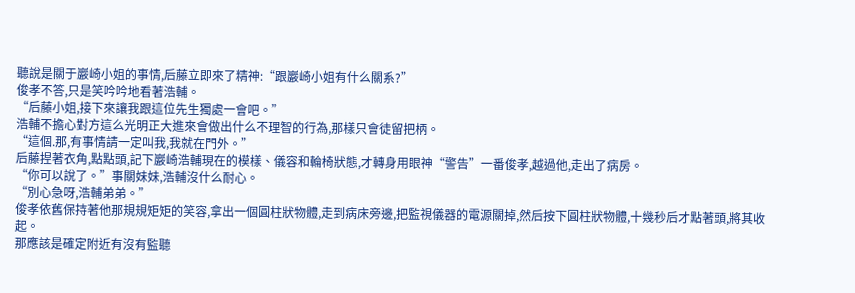聽說是關于巖崎小姐的事情,后藤立即來了精神:“跟巖崎小姐有什么關系?”
俊孝不答,只是笑吟吟地看著浩輔。
“后藤小姐,接下來讓我跟這位先生獨處一會吧。”
浩輔不擔心對方這么光明正大進來會做出什么不理智的行為,那樣只會徒留把柄。
“這個.那,有事情請一定叫我,我就在門外。”
后藤捏著衣角,點點頭,記下巖崎浩輔現在的模樣、儀容和輪椅狀態,才轉身用眼神“警告”一番俊孝,越過他,走出了病房。
“你可以說了。”事關妹妹,浩輔沒什么耐心。
“別心急呀,浩輔弟弟。”
俊孝依舊保持著他那規規矩矩的笑容,拿出一個圓柱狀物體,走到病床旁邊,把監視儀器的電源關掉,然后按下圓柱狀物體,十幾秒后才點著頭,將其收起。
那應該是確定附近有沒有監聽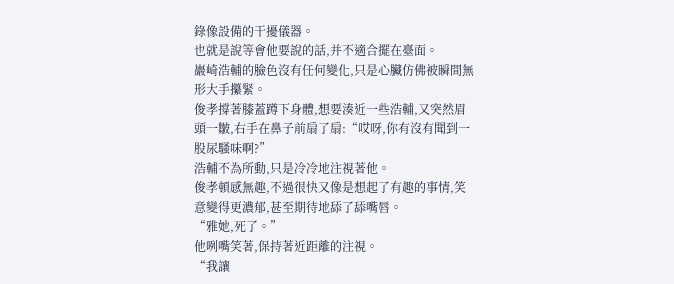錄像設備的干擾儀器。
也就是說等會他要說的話,并不適合擺在臺面。
巖崎浩輔的臉色沒有任何變化,只是心臟仿佛被瞬間無形大手攥緊。
俊孝撐著膝蓋蹲下身體,想要湊近一些浩輔,又突然眉頭一皺,右手在鼻子前扇了扇:“哎呀,你有沒有聞到一股尿騷味啊?”
浩輔不為所動,只是冷冷地注視著他。
俊孝頓感無趣,不過很快又像是想起了有趣的事情,笑意變得更濃郁,甚至期待地舔了舔嘴唇。
“雅她,死了。”
他咧嘴笑著,保持著近距離的注視。
“我讓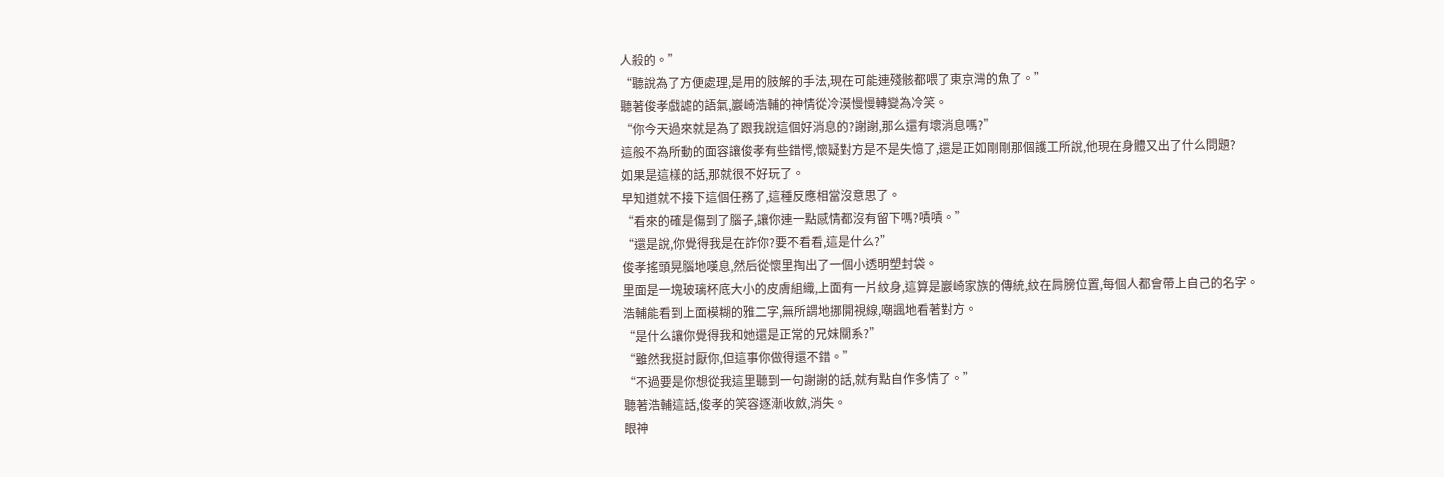人殺的。”
“聽說為了方便處理,是用的肢解的手法,現在可能連殘骸都喂了東京灣的魚了。”
聽著俊孝戲謔的語氣,巖崎浩輔的神情從冷漠慢慢轉變為冷笑。
“你今天過來就是為了跟我說這個好消息的?謝謝,那么還有壞消息嗎?”
這般不為所動的面容讓俊孝有些錯愕,懷疑對方是不是失憶了,還是正如剛剛那個護工所說,他現在身體又出了什么問題?
如果是這樣的話,那就很不好玩了。
早知道就不接下這個任務了,這種反應相當沒意思了。
“看來的確是傷到了腦子,讓你連一點感情都沒有留下嗎?嘖嘖。”
“還是說,你覺得我是在詐你?要不看看,這是什么?”
俊孝搖頭晃腦地嘆息,然后從懷里掏出了一個小透明塑封袋。
里面是一塊玻璃杯底大小的皮膚組織,上面有一片紋身,這算是巖崎家族的傳統,紋在肩膀位置,每個人都會帶上自己的名字。
浩輔能看到上面模糊的雅二字,無所謂地挪開視線,嘲諷地看著對方。
“是什么讓你覺得我和她還是正常的兄妹關系?”
“雖然我挺討厭你,但這事你做得還不錯。”
“不過要是你想從我這里聽到一句謝謝的話,就有點自作多情了。”
聽著浩輔這話,俊孝的笑容逐漸收斂,消失。
眼神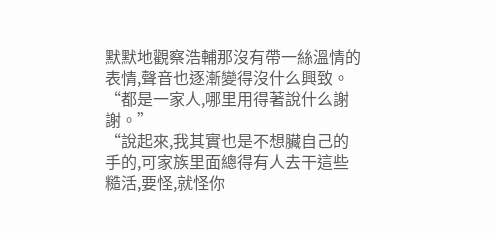默默地觀察浩輔那沒有帶一絲溫情的表情,聲音也逐漸變得沒什么興致。
“都是一家人,哪里用得著說什么謝謝。”
“說起來,我其實也是不想臟自己的手的,可家族里面總得有人去干這些糙活,要怪,就怪你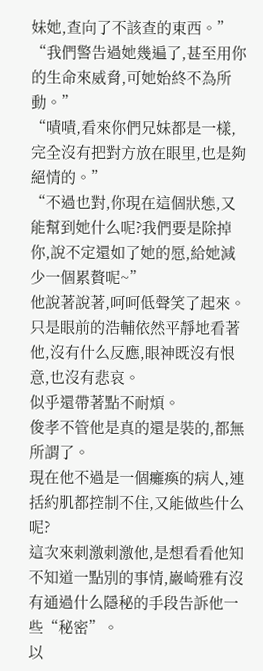妹她,查向了不該查的東西。”
“我們警告過她幾遍了,甚至用你的生命來威脅,可她始終不為所動。”
“嘖嘖,看來你們兄妹都是一樣,完全沒有把對方放在眼里,也是夠絕情的。”
“不過也對,你現在這個狀態,又能幫到她什么呢?我們要是除掉你,說不定還如了她的愿,給她減少一個累贅呢~”
他說著說著,呵呵低聲笑了起來。
只是眼前的浩輔依然平靜地看著他,沒有什么反應,眼神既沒有恨意,也沒有悲哀。
似乎還帶著點不耐煩。
俊孝不管他是真的還是裝的,都無所謂了。
現在他不過是一個癱瘓的病人,連括約肌都控制不住,又能做些什么呢?
這次來刺激刺激他,是想看看他知不知道一點別的事情,巖崎雅有沒有通過什么隱秘的手段告訴他一些“秘密”。
以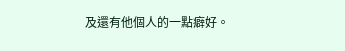及還有他個人的一點癖好。